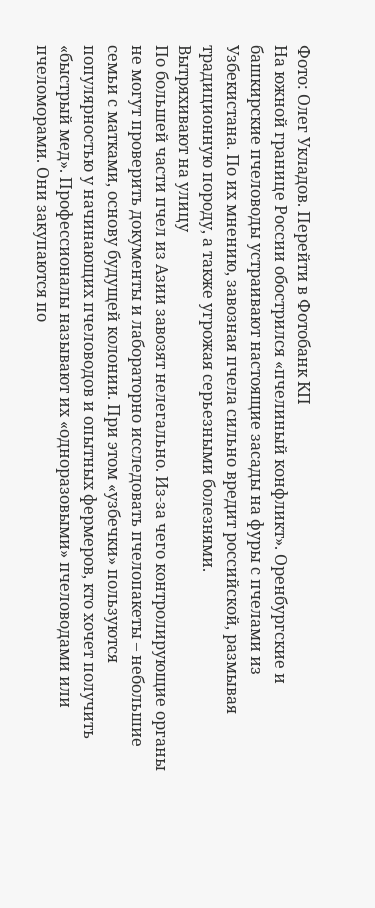Фото: Олег Укладов. Перейти в Фотобанк КП
На южной границе России обострился «пчелиный конфликт». Оренбургские и башкирские пчеловоды устраивают настоящие засады на фуры с пчелами из Узбекистана. По их мнению, завозная пчела сильно вредит российской, размывая традиционную породу, а также угрожая серьезными болезнями.
Вытряхивают на улицу
По большей части пчел из Азии завозят нелегально. Из-за чего контролирующие органы не могут проверить документы и лабораторно исследовать пчелопакеты – небольшие семьи с матками, основу будущей колонии. При этом «узбечки» пользуются популярностью у начинающих пчеловодов и опытных фермеров, кто хочет получить «быстрый мед». Профессионалы называют их «одноразовыми» пчеловодами или пчеломорами. Они закупаются по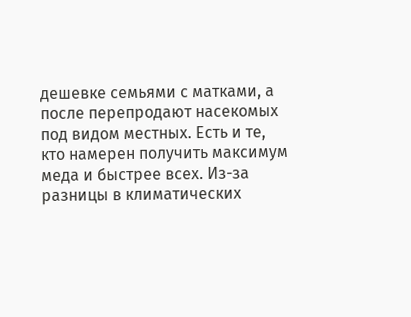дешевке семьями с матками, а после перепродают насекомых под видом местных. Есть и те, кто намерен получить максимум меда и быстрее всех. Из-за разницы в климатических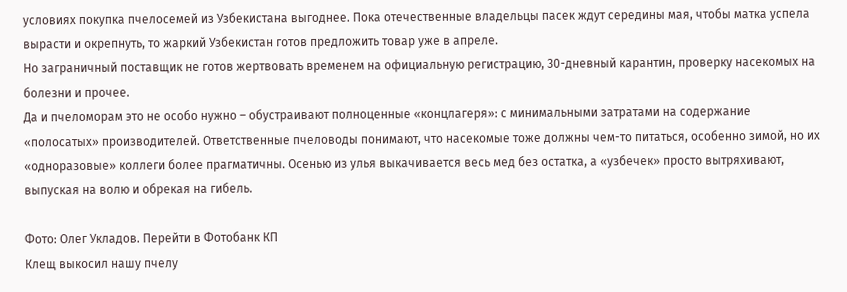условиях покупка пчелосемей из Узбекистана выгоднее. Пока отечественные владельцы пасек ждут середины мая, чтобы матка успела вырасти и окрепнуть, то жаркий Узбекистан готов предложить товар уже в апреле.
Но заграничный поставщик не готов жертвовать временем на официальную регистрацию, 30-дневный карантин, проверку насекомых на болезни и прочее.
Да и пчеломорам это не особо нужно – обустраивают полноценные «концлагеря»: с минимальными затратами на содержание «полосатых» производителей. Ответственные пчеловоды понимают, что насекомые тоже должны чем-то питаться, особенно зимой, но их «одноразовые» коллеги более прагматичны. Осенью из улья выкачивается весь мед без остатка, а «узбечек» просто вытряхивают, выпуская на волю и обрекая на гибель.

Фото: Олег Укладов. Перейти в Фотобанк КП
Клещ выкосил нашу пчелу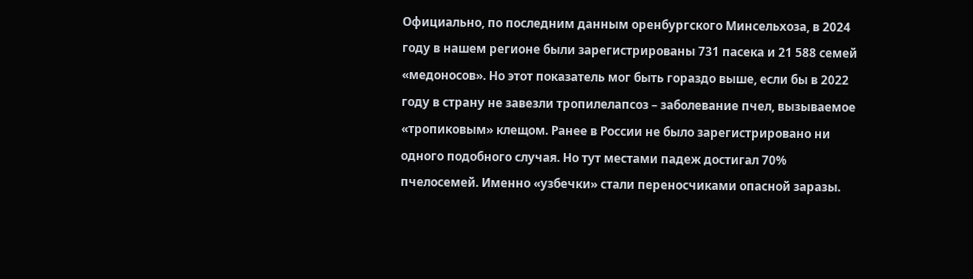Официально, по последним данным оренбургского Минсельхоза, в 2024 году в нашем регионе были зарегистрированы 731 пасека и 21 588 семей «медоносов». Но этот показатель мог быть гораздо выше, если бы в 2022 году в страну не завезли тропилелапсоз – заболевание пчел, вызываемое «тропиковым» клещом. Ранее в России не было зарегистрировано ни одного подобного случая. Но тут местами падеж достигал 70% пчелосемей. Именно «узбечки» стали переносчиками опасной заразы.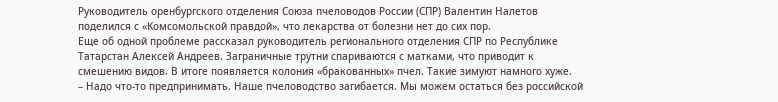Руководитель оренбургского отделения Союза пчеловодов России (СПР) Валентин Налетов поделился с «Комсомольской правдой», что лекарства от болезни нет до сих пор.
Еще об одной проблеме рассказал руководитель регионального отделения СПР по Республике Татарстан Алексей Андреев. Заграничные трутни спариваются с матками, что приводит к смешению видов. В итоге появляется колония «бракованных» пчел. Такие зимуют намного хуже.
– Надо что-то предпринимать. Наше пчеловодство загибается. Мы можем остаться без российской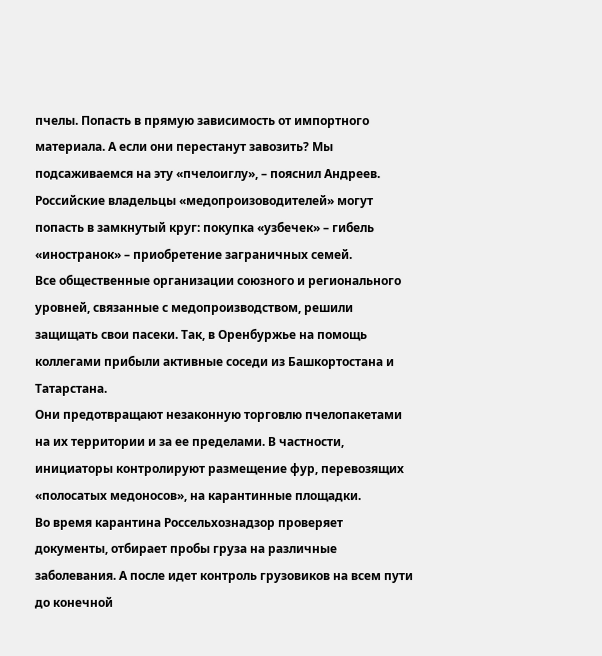пчелы. Попасть в прямую зависимость от импортного материала. А если они перестанут завозить? Мы подсаживаемся на эту «пчелоиглу», – пояснил Андреев.
Российские владельцы «медопроизоводителей» могут попасть в замкнутый круг: покупка «узбечек» – гибель «иностранок» – приобретение заграничных семей.
Все общественные организации союзного и регионального уровней, связанные с медопроизводством, решили защищать свои пасеки. Так, в Оренбуржье на помощь коллегами прибыли активные соседи из Башкортостана и Татарстана.
Они предотвращают незаконную торговлю пчелопакетами на их территории и за ее пределами. В частности, инициаторы контролируют размещение фур, перевозящих «полосатых медоносов», на карантинные площадки.
Во время карантина Россельхознадзор проверяет документы, отбирает пробы груза на различные заболевания. А после идет контроль грузовиков на всем пути до конечной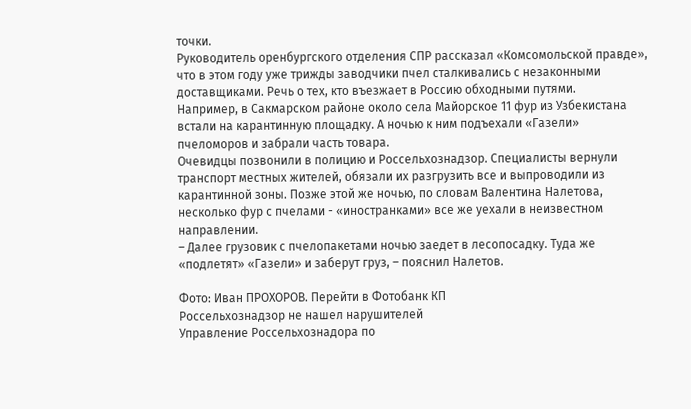точки.
Руководитель оренбургского отделения СПР рассказал «Комсомольской правде», что в этом году уже трижды заводчики пчел сталкивались с незаконными доставщиками. Речь о тех, кто въезжает в Россию обходными путями.
Например, в Сакмарском районе около села Майорское 11 фур из Узбекистана встали на карантинную площадку. А ночью к ним подъехали «Газели» пчеломоров и забрали часть товара.
Очевидцы позвонили в полицию и Россельхознадзор. Специалисты вернули транспорт местных жителей, обязали их разгрузить все и выпроводили из карантинной зоны. Позже этой же ночью, по словам Валентина Налетова, несколько фур с пчелами - «иностранками» все же уехали в неизвестном направлении.
– Далее грузовик с пчелопакетами ночью заедет в лесопосадку. Туда же «подлетят» «Газели» и заберут груз, – пояснил Налетов.

Фото: Иван ПРОХОРОВ. Перейти в Фотобанк КП
Россельхознадзор не нашел нарушителей
Управление Россельхознадора по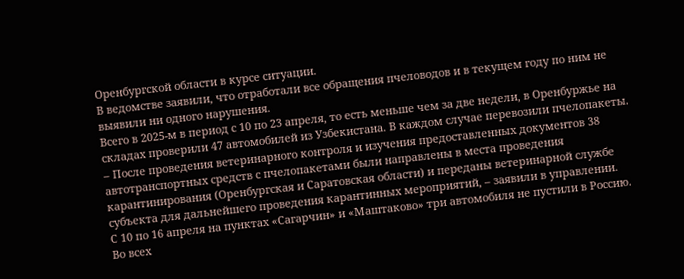Оренбургской области в курсе ситуации.
В ведомстве заявили, что отработали все обращения пчеловодов и в текущем году по ним не выявили ни одного нарушения.
Всего в 2025-м в период с 10 по 23 апреля, то есть меньше чем за две недели, в Оренбуржье на складах проверили 47 автомобилей из Узбекистана. В каждом случае перевозили пчелопакеты.
– После проведения ветеринарного контроля и изучения предоставленных документов 38 автотранспортных средств с пчелопакетами были направлены в места проведения карантинирования (Оренбургская и Саратовская области) и переданы ветеринарной службе субъекта для дальнейшего проведения карантинных мероприятий, – заявили в управлении.
С 10 по 16 апреля на пунктах «Сагарчин» и «Маштаково» три автомобиля не пустили в Россию. Во всех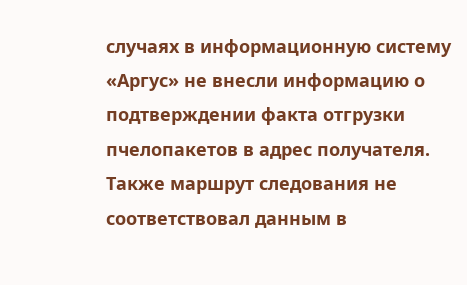случаях в информационную систему «Аргус» не внесли информацию о подтверждении факта отгрузки пчелопакетов в адрес получателя. Также маршрут следования не соответствовал данным в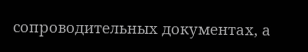сопроводительных документах, а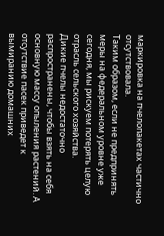маркировка на пчелопакетах частично отсутствовала.
Таким образом, если не предпринять меры на федеральном уровне уже сегодня, мы рискуем потерять целую отрасль сельского хозяйства.
Дикие пчелы недостаточно распространены, чтобы взять на себя основную массу опыления растений. А отсутствие пасек приведет к вымиранию домашних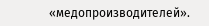«медопроизводителей».